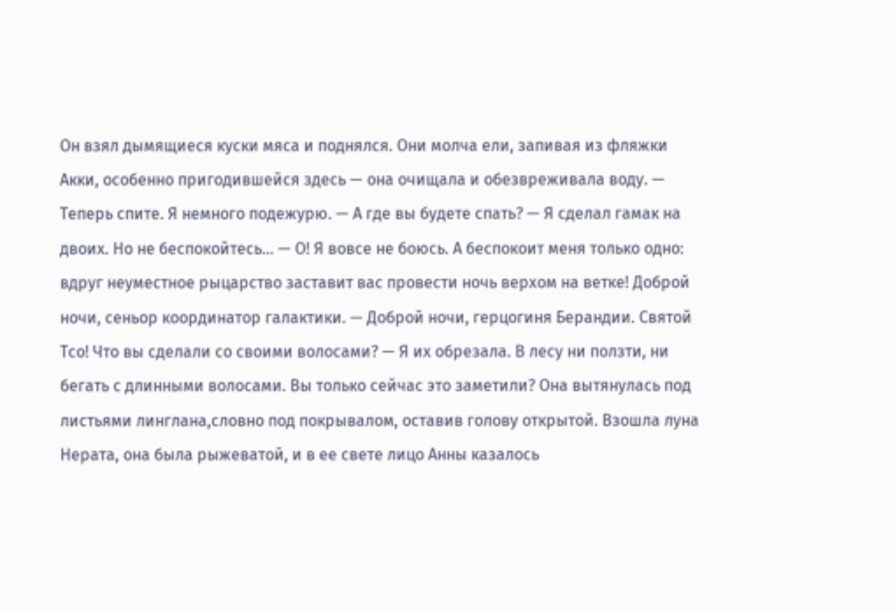Он взял дымящиеся куски мяса и поднялся. Они молча ели, запивая из фляжки Акки, особенно пригодившейся здесь — она очищала и обезвреживала воду. — Теперь спите. Я немного подежурю. — А где вы будете спать? — Я сделал гамак на двоих. Но не беспокойтесь… — О! Я вовсе не боюсь. А беспокоит меня только одно: вдруг неуместное рыцарство заставит вас провести ночь верхом на ветке! Доброй ночи, сеньор координатор галактики. — Доброй ночи, герцогиня Берандии. Святой Тсо! Что вы сделали со своими волосами? — Я их обрезала. В лесу ни ползти, ни бегать с длинными волосами. Вы только сейчас это заметили? Она вытянулась под листьями линглана,словно под покрывалом, оставив голову открытой. Взошла луна Нерата, она была рыжеватой, и в ее свете лицо Анны казалось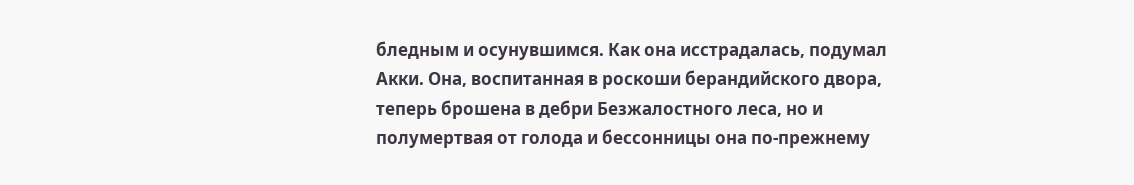бледным и осунувшимся. Как она исстрадалась, подумал Акки. Она, воспитанная в роскоши берандийского двора, теперь брошена в дебри Безжалостного леса, но и полумертвая от голода и бессонницы она по-прежнему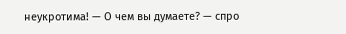неукротима! — О чем вы думаете? — спро